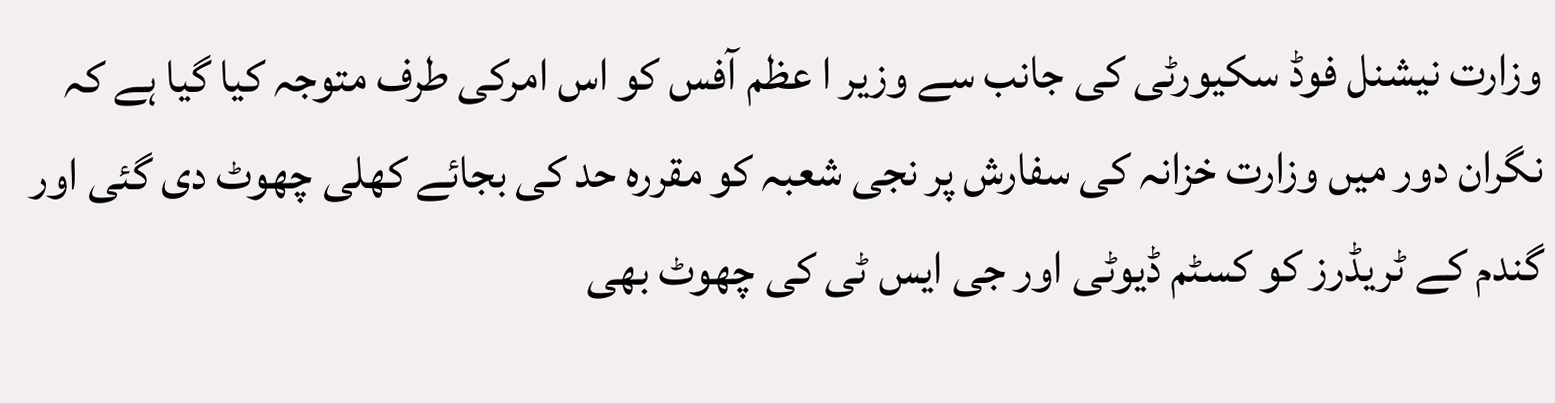وزارت نیشنل فوڈ سکیورٹی کی جانب سے وزیر ا عظم آفس کو اس امرکی طرف متوجہ کیا گیا ہے کہ نگران دور میں وزارت خزانہ کی سفارش پر نجی شعبہ کو مقررہ حد کی بجائے کھلی چھوٹ دی گئی اور گندم کے ٹریڈرز کو کسٹم ڈیوٹی اور جی ایس ٹی کی چھوٹ بھی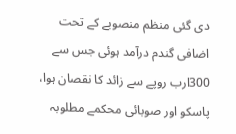دی گئی منظم منصوبے کے تحت اضافی گندم درآمد ہوئی جس سے 300ارب روپے سے زائد کا نقصان ہوا، پاسکو اور صوبائی محکمے مطلوبہ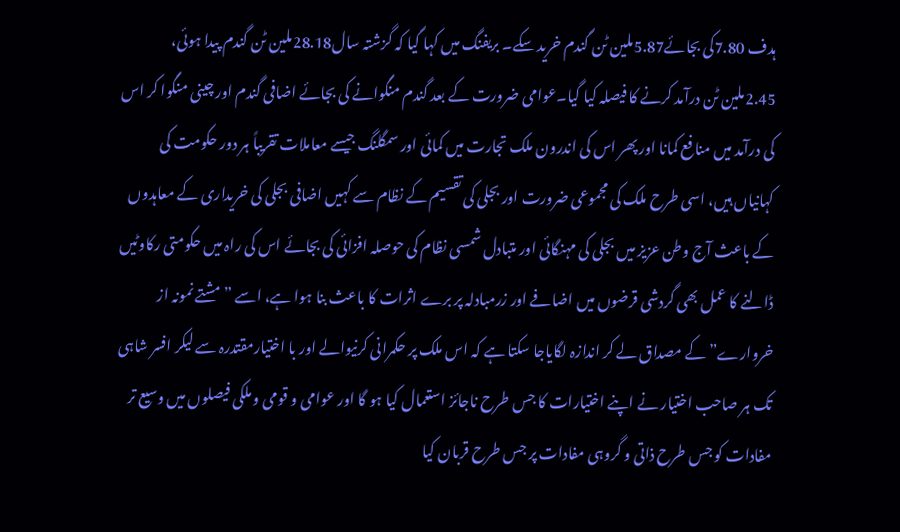ہدف 7.80کی بجائے5.87ملین ٹن گندم خرید سکے۔ بریفنگ میں کہا گیا کہ گزشتہ سال28.18ملین ٹن گندم پیدا ہوئی، 2.45ملین ٹن درآمد کرنے کا فیصلہ کیا گیا۔عوامی ضرورت کے بعد گندم منگوانے کی بجائے اضافی گندم اور چینی منگوا کر اس کی درآمد میں منافع کمانا اور پھر اس کی اندرون ملک تجارت میں کمائی اور سمگلنگ جیسے معاملات تقریباً ہر دور حکومت کی کہانیاں ہیں، اسی طرح ملک کی مجموعی ضرورت اور بجلی کی تقسیم کے نظام سے کہیں اضافی بجلی کی خریداری کے معاہدوں کے باعث آج وطن عزیز میں بجلی کی مہنگائی اور متبادل شمسی نظام کی حوصلہ افزائی کی بجائے اس کی راہ میں حکومتی رکاوٹیں ڈالنے کا عمل بھی گردشی قرضوں میں اضافے اور زرمبادلہ پر برے اثرات کا باعث بنا ہوا ہے، اسے ”مشتے نمونہ از خروارے” کے مصداق لے کر اندازہ لگایاجا سکتا ہے کہ اس ملک پر حکمرانی کرنیوالے اور با اختیارمقتدرہ سے لیکر افسر شاہی تک ہر صاحب اختیار نے اپنے اختیارات کا جس طرح ناجائز استعمال کیا ہو گا اور عوامی و قومی و ملکی فیصلوں میں وسیع تر مفادات کو جس طرح ذاتی و گروہی مفادات پر جس طرح قربان کیا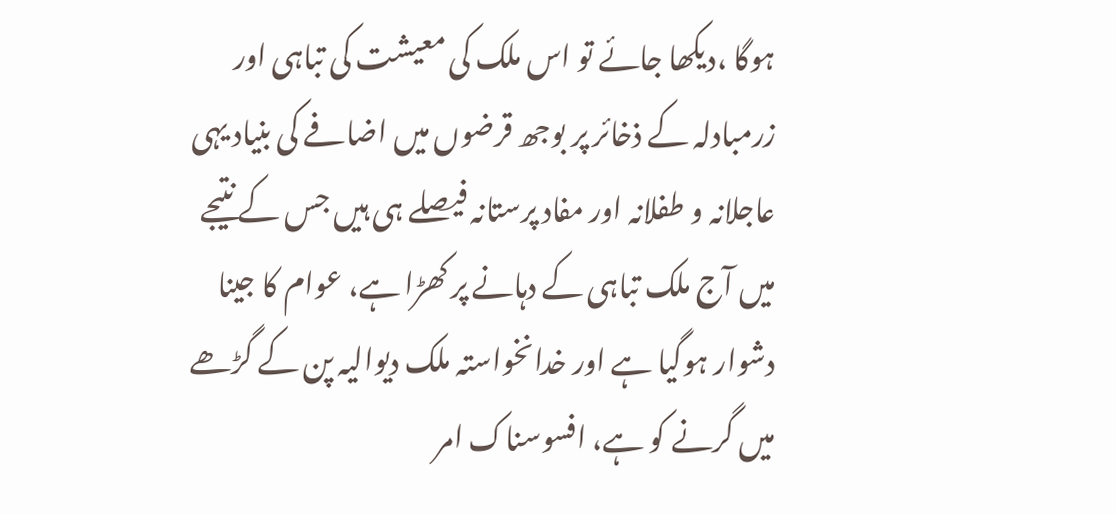ہوگا ،دیکھا جائے تو اس ملک کی معیشت کی تباہی اور زرمبادلہ کے ذخائر پر بوجھ قرضوں میں اضافے کی بنیاد یہی عاجلانہ و طفلانہ اور مفاد پرستانہ فیصلے ہی ہیں جس کے نتیجے میں آج ملک تباہی کے دہانے پر کھڑا ہے، عوام کا جینا دشوار ہوگیا ہے اور خدانخواستہ ملک دیوالیہ پن کے گڑھے میں گرنے کو ہے، افسوسناک امر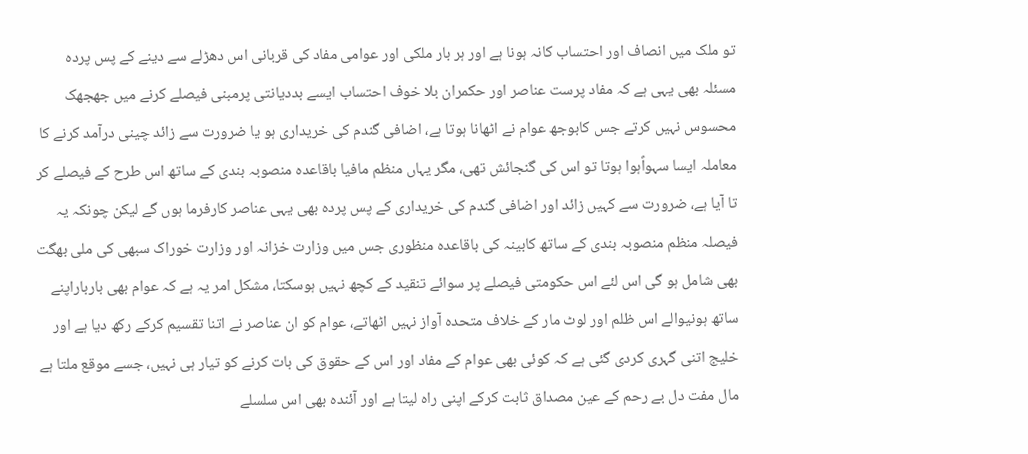تو ملک میں انصاف اور احتساب کانہ ہونا ہے اور ہر بار ملکی اور عوامی مفاد کی قربانی اس دھڑلے سے دینے کے پس پردہ مسئلہ بھی یہی ہے کہ مفاد پرست عناصر اور حکمران بلا خوف احتساب ایسے بددیانتی پرمبنی فیصلے کرنے میں جھجھک محسوس نہیں کرتے جس کابوجھ عوام نے اٹھانا ہوتا ہے، اضافی گندم کی خریداری ہو یا ضرورت سے زائد چینی درآمد کرنے کا معاملہ ایسا سہواًہوا ہوتا تو اس کی گنجائش تھی، مگر یہاں منظم مافیا باقاعدہ منصوبہ بندی کے ساتھ اس طرح کے فیصلے کر تا آیا ہے، ضرورت سے کہیں زائد اور اضافی گندم کی خریداری کے پس پردہ بھی یہی عناصر کارفرما ہوں گے لیکن چونکہ یہ فیصلہ منظم منصوبہ بندی کے ساتھ کابینہ کی باقاعدہ منظوری جس میں وزارت خزانہ اور وزارت خوراک سبھی کی ملی بھگت بھی شامل ہو گی اس لئے اس حکومتی فیصلے پر سوائے تنقید کے کچھ نہیں ہوسکتا، مشکل امر یہ ہے کہ عوام بھی بارباراپنے ساتھ ہونیوالے اس ظلم اور لوٹ مار کے خلاف متحدہ آواز نہیں اٹھاتے، عوام کو ان عناصر نے اتنا تقسیم کرکے رکھ دیا ہے اور خلیج اتنی گہری کردی گئی ہے کہ کوئی بھی عوام کے مفاد اور اس کے حقوق کی بات کرنے کو تیار ہی نہیں، جسے موقع ملتا ہے مال مفت دل بے رحم کے عین مصداق ثابت کرکے اپنی راہ لیتا ہے اور آئندہ بھی اس سلسلے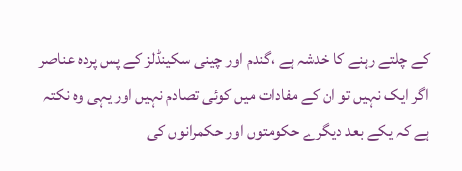کے چلتے رہنے کا خدشہ ہے ،گندم اور چینی سکینڈلز کے پس پردہ عناصر اگر ایک نہیں تو ان کے مفادات میں کوئی تصادم نہیں اور یہی وہ نکتہ ہے کہ یکے بعد دیگرے حکومتوں اور حکمرانوں کی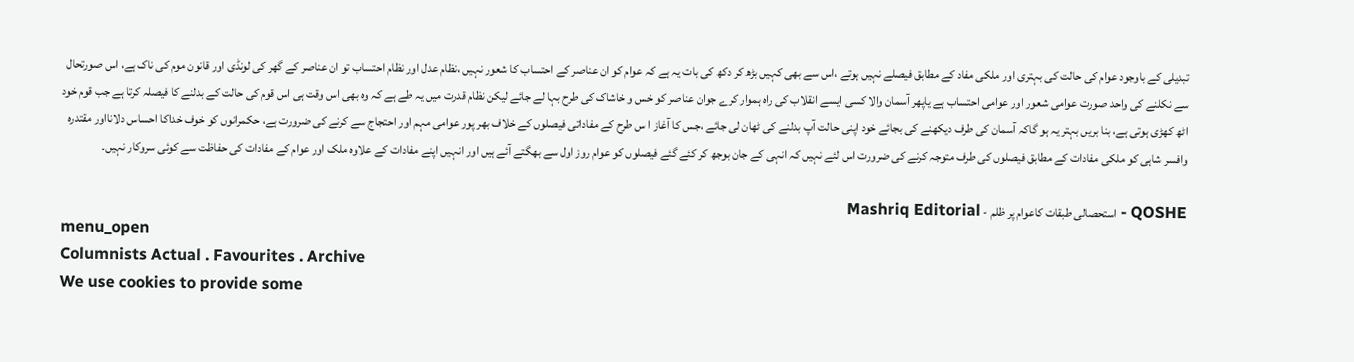تبدیلی کے باوجود عوام کی حالت کی بہتری اور ملکی مفاد کے مطابق فیصلے نہیں ہوتے ،اس سے بھی کہیں بڑھ کر دکھ کی بات یہ ہے کہ عوام کو ان عناصر کے احتساب کا شعور نہیں ،نظام عدل اور نظام احتساب تو ان عناصر کے گھر کی لونڈی اور قانون موم کی ناک ہے، اس صورتحال سے نکلنے کی واحد صورت عوامی شعور اور عوامی احتساب ہے یاپھر آسمان والا کسی ایسے انقلاب کی راہ ہموار کرے جوان عناصر کو خس و خاشاک کی طرح بہا لے جائے لیکن نظام قدرت میں یہ طے ہے کہ وہ بھی اس وقت ہی اس قوم کی حالت کے بدلنے کا فیصلہ کرتا ہے جب قوم خود اٹھ کھڑی ہوتی ہے، بنا بریں بہتر یہ ہو گاکہ آسمان کی طرف دیکھنے کی بجائے خود اپنی حالت آپ بدلنے کی ٹھان لی جائے ،جس کا آغاز ا س طرح کے مفاداتی فیصلوں کے خلاف بھر پور عوامی مہم اور احتجاج سے کرنے کی ضرورت ہے، حکمرانوں کو خوف خداکا احساس دلانااور مقتدرہ وافسر شاہی کو ملکی مفادات کے مطابق فیصلوں کی طرف متوجہ کرنے کی ضرورت اس لئے نہیں کہ انہی کے جان بوجھ کر کئے گئے فیصلوں کو عوام روز اول سے بھگتے آئے ہیں اور انہیں اپنے مفادات کے علاوہ ملک اور عوام کے مفادات کی حفاظت سے کوئی سروکار نہیں۔

QOSHE - استحصالی طبقات کاعوام پر ظلم - Mashriq Editorial
menu_open
Columnists Actual . Favourites . Archive
We use cookies to provide some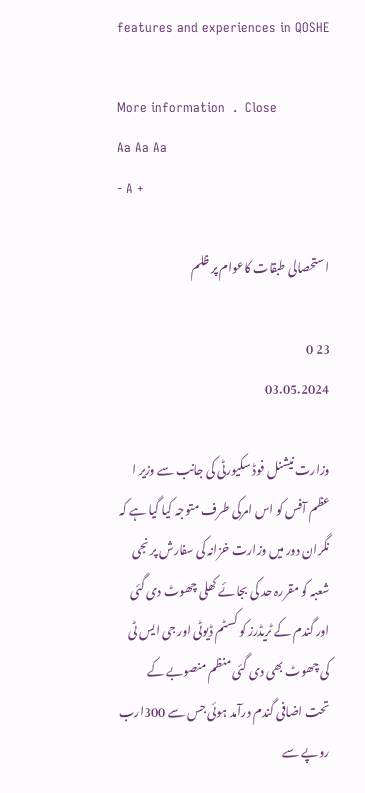features and experiences in QOSHE

More information  .  Close
Aa Aa Aa
- A +

استحصالی طبقات کاعوام پر ظلم

23 0
03.05.2024

وزارت نیشنل فوڈ سکیورٹی کی جانب سے وزیر ا عظم آفس کو اس امرکی طرف متوجہ کیا گیا ہے کہ نگران دور میں وزارت خزانہ کی سفارش پر نجی شعبہ کو مقررہ حد کی بجائے کھلی چھوٹ دی گئی اور گندم کے ٹریڈرز کو کسٹم ڈیوٹی اور جی ایس ٹی کی چھوٹ بھی دی گئی منظم منصوبے کے تحت اضافی گندم درآمد ہوئی جس سے 300ارب روپے سے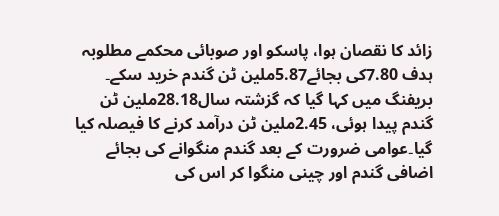زائد کا نقصان ہوا، پاسکو اور صوبائی محکمے مطلوبہ ہدف 7.80کی بجائے5.87ملین ٹن گندم خرید سکے۔ بریفنگ میں کہا گیا کہ گزشتہ سال28.18ملین ٹن گندم پیدا ہوئی، 2.45ملین ٹن درآمد کرنے کا فیصلہ کیا گیا۔عوامی ضرورت کے بعد گندم منگوانے کی بجائے اضافی گندم اور چینی منگوا کر اس کی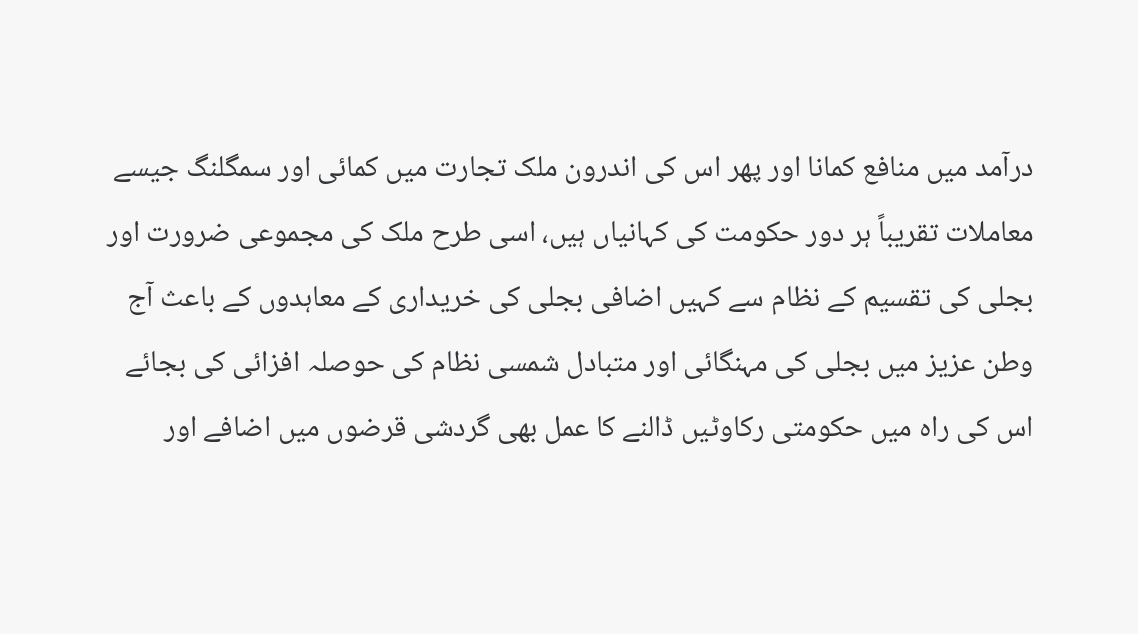درآمد میں منافع کمانا اور پھر اس کی اندرون ملک تجارت میں کمائی اور سمگلنگ جیسے معاملات تقریباً ہر دور حکومت کی کہانیاں ہیں، اسی طرح ملک کی مجموعی ضرورت اور بجلی کی تقسیم کے نظام سے کہیں اضافی بجلی کی خریداری کے معاہدوں کے باعث آج وطن عزیز میں بجلی کی مہنگائی اور متبادل شمسی نظام کی حوصلہ افزائی کی بجائے اس کی راہ میں حکومتی رکاوٹیں ڈالنے کا عمل بھی گردشی قرضوں میں اضافے اور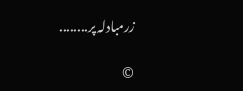زرمبادلہ پر........

©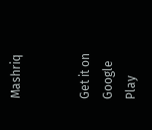Mashriq


Get it on Google Play